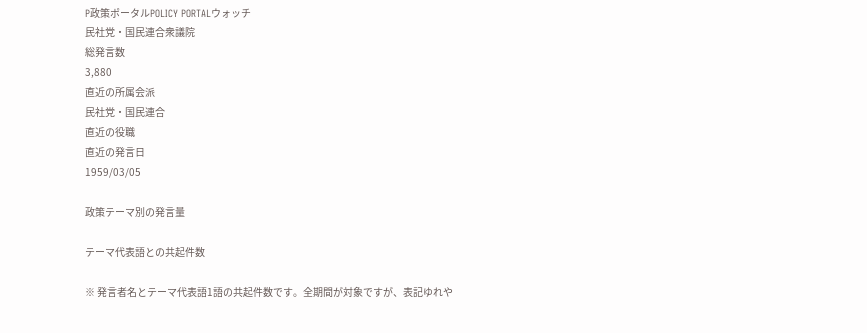P政策ポータルPOLICY PORTALウォッチ
民社党・国民連合衆議院
総発言数
3,880
直近の所属会派
民社党・国民連合
直近の役職
直近の発言日
1959/03/05

政策テーマ別の発言量

テーマ代表語との共起件数

※ 発言者名とテーマ代表語1語の共起件数です。全期間が対象ですが、表記ゆれや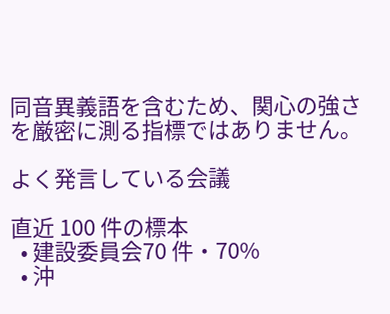同音異義語を含むため、関心の強さを厳密に測る指標ではありません。

よく発言している会議

直近 100 件の標本
  • 建設委員会70 件・70%
  • 沖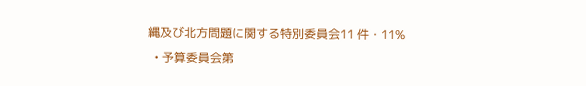縄及び北方問題に関する特別委員会11 件・11%
  • 予算委員会第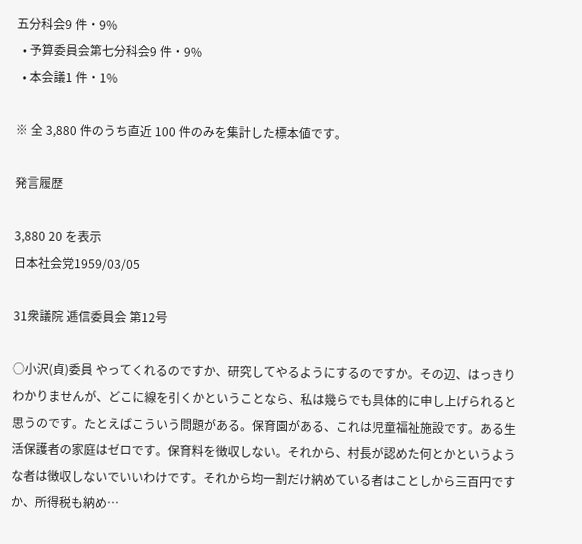五分科会9 件・9%
  • 予算委員会第七分科会9 件・9%
  • 本会議1 件・1%

※ 全 3,880 件のうち直近 100 件のみを集計した標本値です。

発言履歴

3,880 20 を表示
日本社会党1959/03/05

31衆議院 逓信委員会 第12号

○小沢(貞)委員 やってくれるのですか、研究してやるようにするのですか。その辺、はっきりわかりませんが、どこに線を引くかということなら、私は幾らでも具体的に申し上げられると思うのです。たとえばこういう問題がある。保育園がある、これは児童福祉施設です。ある生活保護者の家庭はゼロです。保育料を徴収しない。それから、村長が認めた何とかというような者は徴収しないでいいわけです。それから均一割だけ納めている者はことしから三百円ですか、所得税も納め…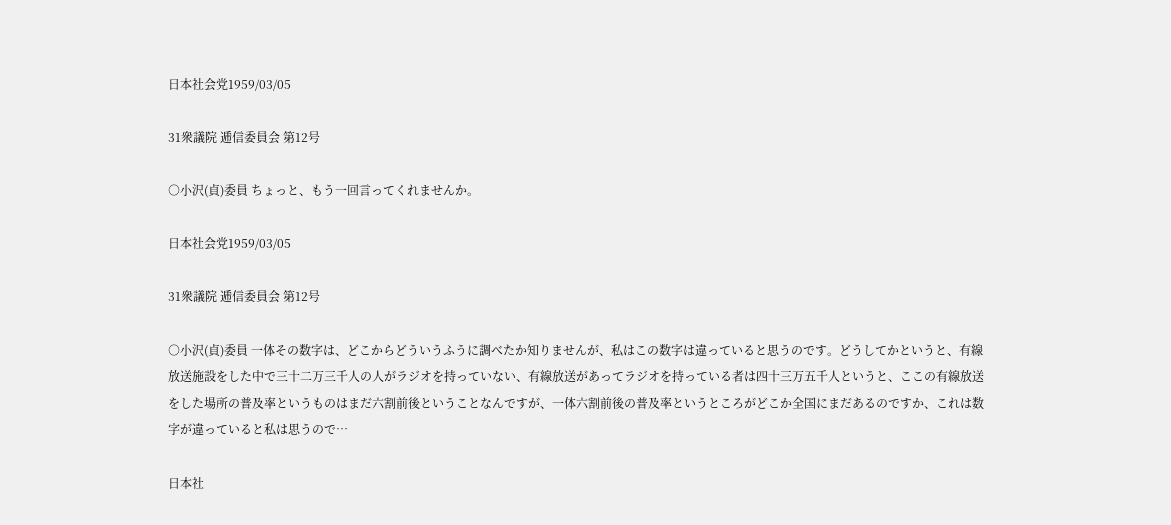日本社会党1959/03/05

31衆議院 逓信委員会 第12号

○小沢(貞)委員 ちょっと、もう一回言ってくれませんか。

日本社会党1959/03/05

31衆議院 逓信委員会 第12号

○小沢(貞)委員 一体その数字は、どこからどういうふうに調べたか知りませんが、私はこの数字は違っていると思うのです。どうしてかというと、有線放送施設をした中で三十二万三千人の人がラジオを持っていない、有線放送があってラジオを持っている者は四十三万五千人というと、ここの有線放送をした場所の普及率というものはまだ六割前後ということなんですが、一体六割前後の普及率というところがどこか全国にまだあるのですか、これは数字が違っていると私は思うので…

日本社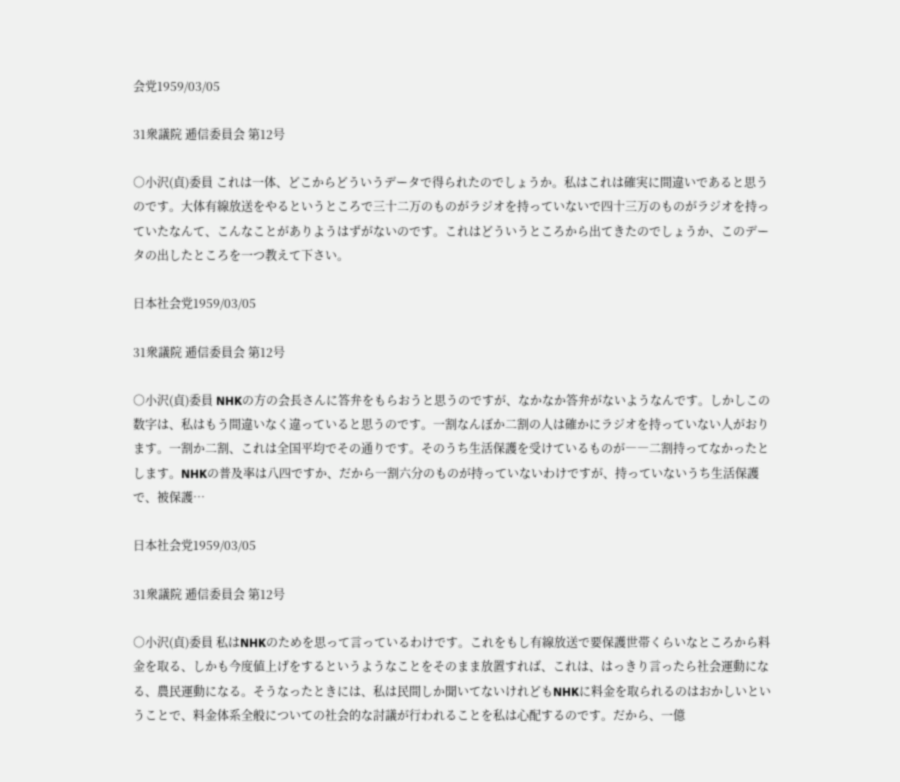会党1959/03/05

31衆議院 逓信委員会 第12号

○小沢(貞)委員 これは一体、どこからどういうデータで得られたのでしょうか。私はこれは確実に間違いであると思うのです。大体有線放送をやるというところで三十二万のものがラジオを持っていないで四十三万のものがラジオを持っていたなんて、こんなことがありようはずがないのです。これはどういうところから出てきたのでしょうか、このデータの出したところを一つ教えて下さい。

日本社会党1959/03/05

31衆議院 逓信委員会 第12号

○小沢(貞)委員 NHKの方の会長さんに答弁をもらおうと思うのですが、なかなか答弁がないようなんです。しかしこの数字は、私はもう間違いなく違っていると思うのです。一割なんぼか二割の人は確かにラジオを持っていない人がおります。一割か二割、これは全国平均でその通りです。そのうち生活保護を受けているものが――二割持ってなかったとします。NHKの普及率は八四ですか、だから一割六分のものが持っていないわけですが、持っていないうち生活保護で、被保護…

日本社会党1959/03/05

31衆議院 逓信委員会 第12号

○小沢(貞)委員 私はNHKのためを思って言っているわけです。これをもし有線放送で要保護世帯くらいなところから料金を取る、しかも今度値上げをするというようなことをそのまま放置すれば、これは、はっきり言ったら社会運動になる、農民運動になる。そうなったときには、私は民間しか聞いてないけれどもNHKに料金を取られるのはおかしいということで、料金体系全般についての社会的な討議が行われることを私は心配するのです。だから、一億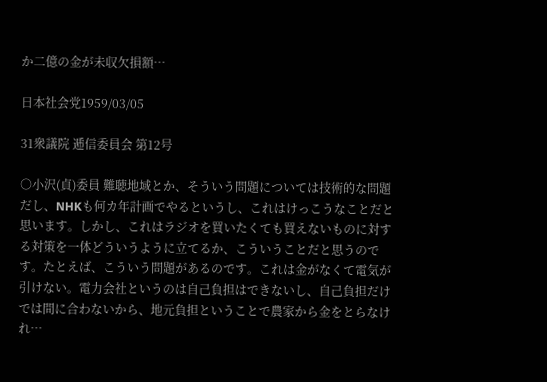か二億の金が未収欠損額…

日本社会党1959/03/05

31衆議院 逓信委員会 第12号

○小沢(貞)委員 難聴地域とか、そういう問題については技術的な問題だし、NHKも何カ年計画でやるというし、これはけっこうなことだと思います。しかし、これはラジオを買いたくても買えないものに対する対策を一体どういうように立てるか、こういうことだと思うのです。たとえば、こういう問題があるのです。これは金がなくて電気が引けない。電力会社というのは自己負担はできないし、自己負担だけでは間に合わないから、地元負担ということで農家から金をとらなけれ…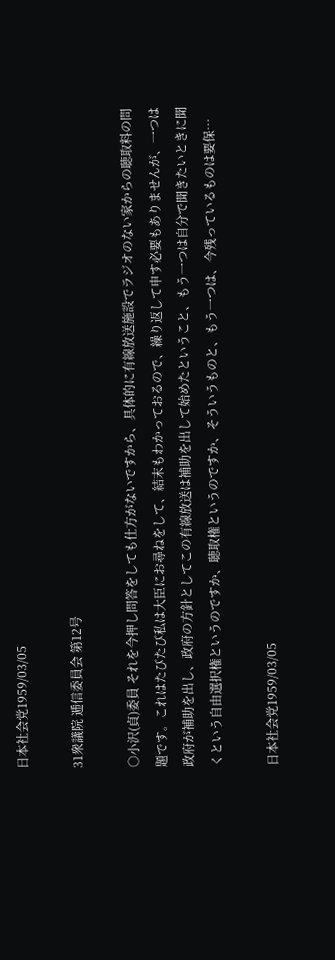日本社会党1959/03/05

31衆議院 逓信委員会 第12号

○小沢(貞)委員 それを今押し問答をしても仕方がないですから、具体的に有線放送施設でラジオのない家からの聴取料の問題です。これはたびたび私は大臣にお尋ねをして、結末もわかっておるので、繰り返して申す必要もありませんが、一つは政府が補助を出し、政府の方針としてこの有線放送は補助を出して始めたということ、もう一つは自分で聞きたいときに聞くという自由選択権というのですか、聴取権というのですか、そういうものと、もう一つは、今残っているものは要保…

日本社会党1959/03/05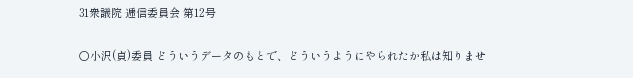31衆議院 逓信委員会 第12号

○小沢(貞)委員 どういうデータのもとで、どういうようにやられたか私は知りませ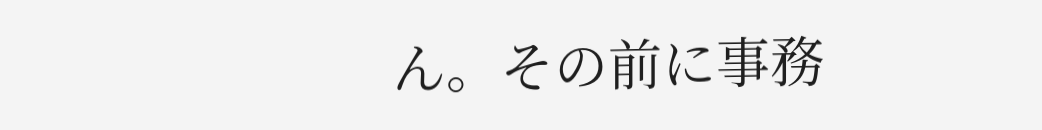ん。その前に事務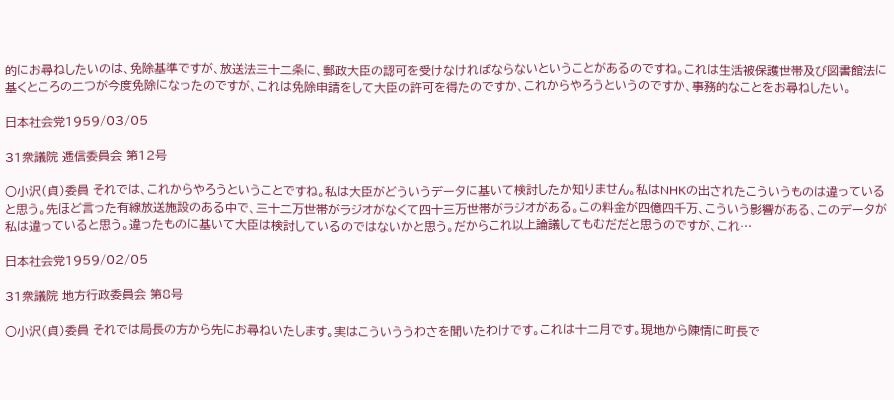的にお尋ねしたいのは、免除基準ですが、放送法三十二条に、郵政大臣の認可を受けなければならないということがあるのですね。これは生活被保護世帯及び図書館法に基くところの二つが今度免除になったのですが、これは免除申請をして大臣の許可を得たのですか、これからやろうというのですか、事務的なことをお尋ねしたい。

日本社会党1959/03/05

31衆議院 逓信委員会 第12号

○小沢(貞)委員 それでは、これからやろうということですね。私は大臣がどういうデータに基いて検討したか知りません。私はNHKの出されたこういうものは違っていると思う。先ほど言った有線放送施設のある中で、三十二万世帯がラジオがなくて四十三万世帯がラジオがある。この料金が四億四千万、こういう影響がある、このデータが私は違っていると思う。違ったものに基いて大臣は検討しているのではないかと思う。だからこれ以上論議してもむだだと思うのですが、これ…

日本社会党1959/02/05

31衆議院 地方行政委員会 第8号

○小沢(貞)委員 それでは局長の方から先にお尋ねいたします。実はこういううわさを聞いたわけです。これは十二月です。現地から陳情に町長で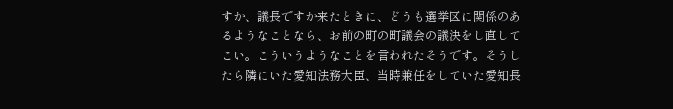すか、議長ですか来たときに、どうも選挙区に関係のあるようなことなら、お前の町の町議会の議決をし直してこい。こういうようなことを言われたそうです。そうしたら隣にいた愛知法務大臣、当時兼任をしていた愛知長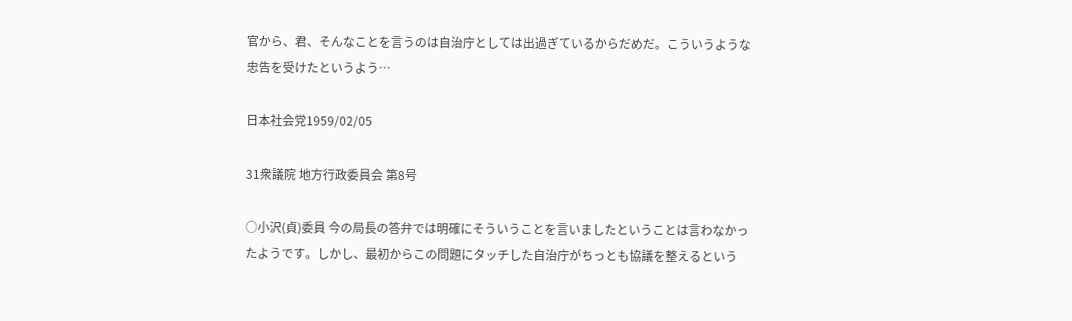官から、君、そんなことを言うのは自治庁としては出過ぎているからだめだ。こういうような忠告を受けたというよう…

日本社会党1959/02/05

31衆議院 地方行政委員会 第8号

○小沢(貞)委員 今の局長の答弁では明確にそういうことを言いましたということは言わなかったようです。しかし、最初からこの問題にタッチした自治庁がちっとも協議を整えるという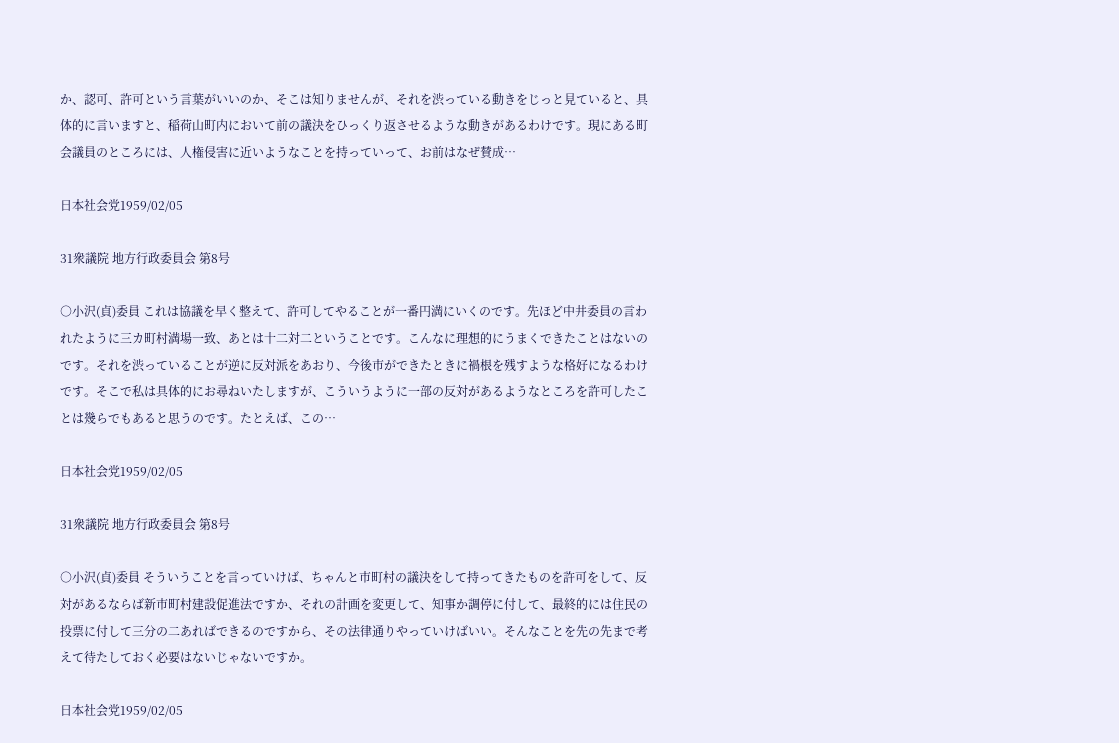か、認可、許可という言葉がいいのか、そこは知りませんが、それを渋っている動きをじっと見ていると、具体的に言いますと、稲荷山町内において前の議決をひっくり返させるような動きがあるわけです。現にある町会議員のところには、人権侵害に近いようなことを持っていって、お前はなぜ賛成…

日本社会党1959/02/05

31衆議院 地方行政委員会 第8号

○小沢(貞)委員 これは協議を早く整えて、許可してやることが一番円満にいくのです。先ほど中井委員の言われたように三カ町村満場一致、あとは十二対二ということです。こんなに理想的にうまくできたことはないのです。それを渋っていることが逆に反対派をあおり、今後市ができたときに禍根を残すような格好になるわけです。そこで私は具体的にお尋ねいたしますが、こういうように一部の反対があるようなところを許可したことは幾らでもあると思うのです。たとえば、この…

日本社会党1959/02/05

31衆議院 地方行政委員会 第8号

○小沢(貞)委員 そういうことを言っていけば、ちゃんと市町村の議決をして持ってきたものを許可をして、反対があるならば新市町村建設促進法ですか、それの計画を変更して、知事か調停に付して、最終的には住民の投票に付して三分の二あればできるのですから、その法律通りやっていけばいい。そんなことを先の先まで考えて待たしておく必要はないじゃないですか。

日本社会党1959/02/05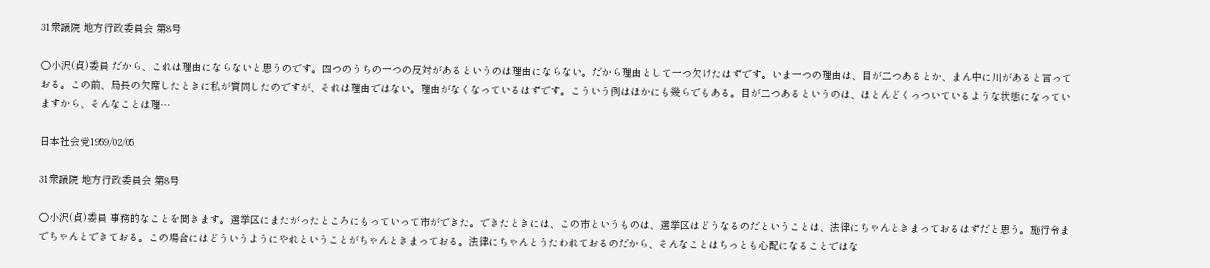31衆議院 地方行政委員会 第8号

○小沢(貞)委員 だから、これは理由にならないと思うのです。四つのうちの一つの反対があるというのは理由にならない。だから理由として一つ欠けたはずです。いま一つの理由は、目が二つあるとか、まん中に川があると言っておる。この前、局長の欠席したときに私が質問したのですが、それは理由ではない。理由がなくなっているはずです。こういう例はほかにも幾らでもある。目が二つあるというのは、ほとんどくっついているような状態になっていますから、そんなことは理…

日本社会党1959/02/05

31衆議院 地方行政委員会 第8号

○小沢(貞)委員 事務的なことを聞きます。選挙区にまたがったところにもっていって市ができた。できたときには、この市というものは、選挙区はどうなるのだということは、法律にちゃんときまっておるはずだと思う。施行令までちゃんとできておる。この場合にはどういうようにやれということがちゃんときまっておる。法律にちゃんとうたわれておるのだから、そんなことはちっとも心配になることではな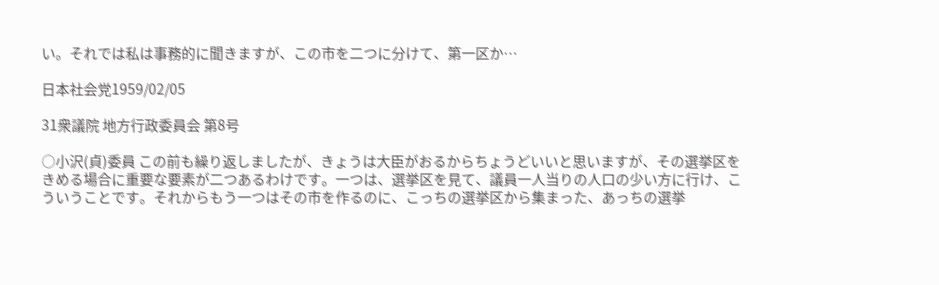い。それでは私は事務的に聞きますが、この市を二つに分けて、第一区か…

日本社会党1959/02/05

31衆議院 地方行政委員会 第8号

○小沢(貞)委員 この前も繰り返しましたが、きょうは大臣がおるからちょうどいいと思いますが、その選挙区をきめる場合に重要な要素が二つあるわけです。一つは、選挙区を見て、議員一人当りの人口の少い方に行け、こういうことです。それからもう一つはその市を作るのに、こっちの選挙区から集まった、あっちの選挙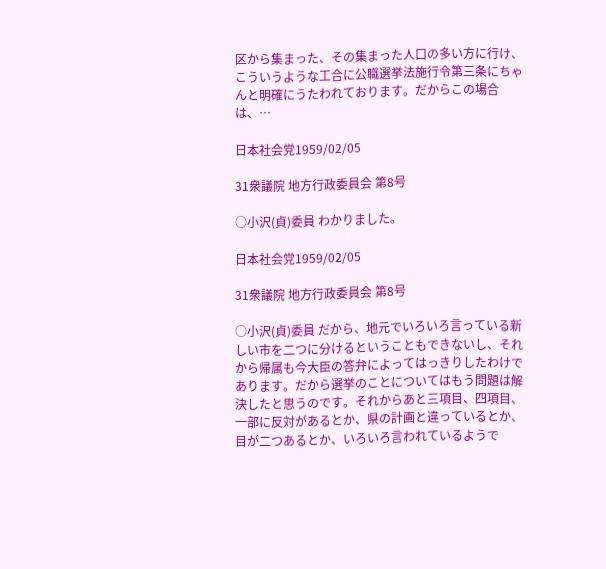区から集まった、その集まった人口の多い方に行け、こういうような工合に公職選挙法施行令第三条にちゃんと明確にうたわれております。だからこの場合は、…

日本社会党1959/02/05

31衆議院 地方行政委員会 第8号

○小沢(貞)委員 わかりました。

日本社会党1959/02/05

31衆議院 地方行政委員会 第8号

○小沢(貞)委員 だから、地元でいろいろ言っている新しい市を二つに分けるということもできないし、それから帰属も今大臣の答弁によってはっきりしたわけであります。だから選挙のことについてはもう問題は解決したと思うのです。それからあと三項目、四項目、一部に反対があるとか、県の計画と違っているとか、目が二つあるとか、いろいろ言われているようで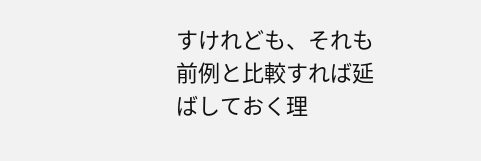すけれども、それも前例と比較すれば延ばしておく理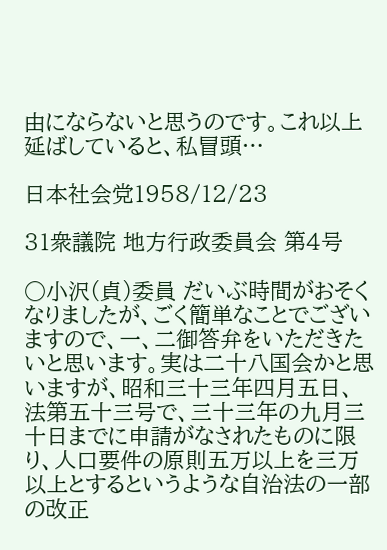由にならないと思うのです。これ以上延ばしていると、私冒頭…

日本社会党1958/12/23

31衆議院 地方行政委員会 第4号

○小沢(貞)委員 だいぶ時間がおそくなりましたが、ごく簡単なことでございますので、一、二御答弁をいただきたいと思います。実は二十八国会かと思いますが、昭和三十三年四月五日、法第五十三号で、三十三年の九月三十日までに申請がなされたものに限り、人口要件の原則五万以上を三万以上とするというような自治法の一部の改正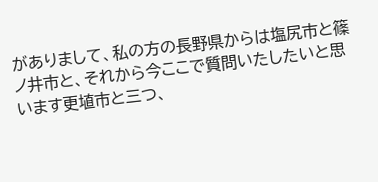がありまして、私の方の長野県からは塩尻市と篠ノ井市と、それから今ここで質問いたしたいと思います更埴市と三つ、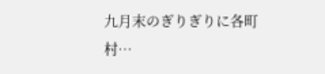九月末のぎりぎりに各町村…